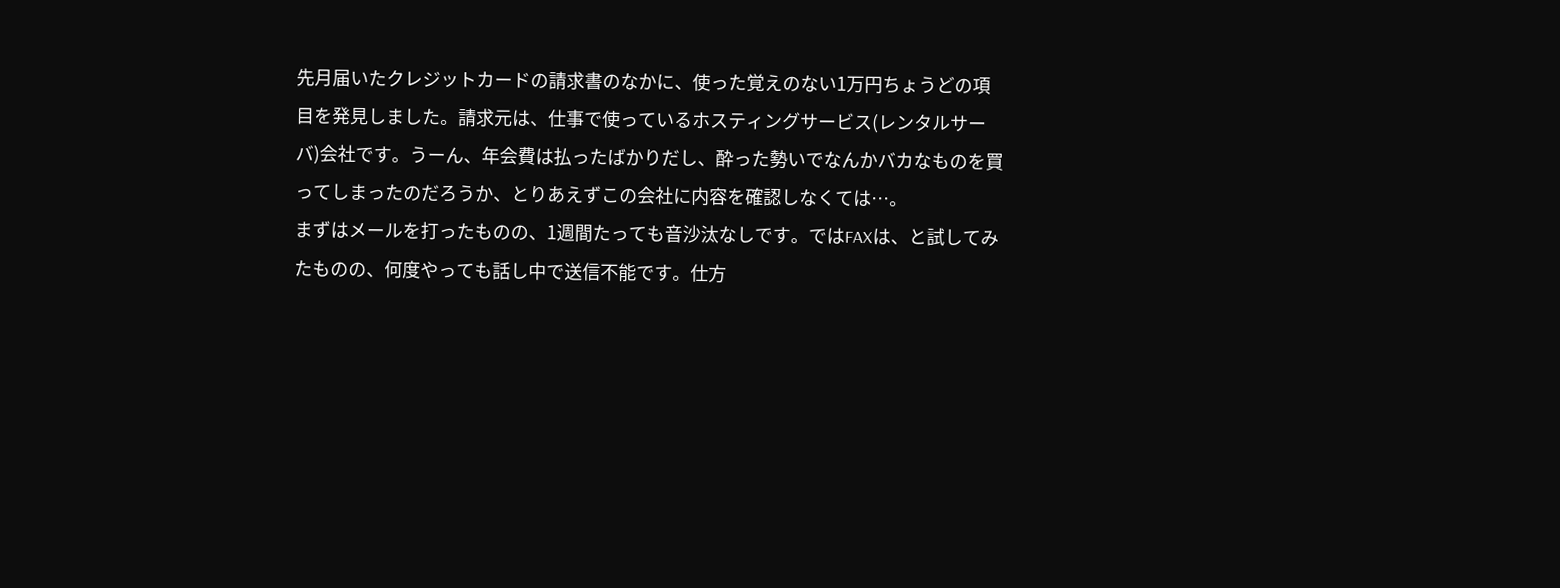先月届いたクレジットカードの請求書のなかに、使った覚えのない1万円ちょうどの項目を発見しました。請求元は、仕事で使っているホスティングサービス(レンタルサーバ)会社です。うーん、年会費は払ったばかりだし、酔った勢いでなんかバカなものを買ってしまったのだろうか、とりあえずこの会社に内容を確認しなくては…。
まずはメールを打ったものの、1週間たっても音沙汰なしです。ではFAXは、と試してみたものの、何度やっても話し中で送信不能です。仕方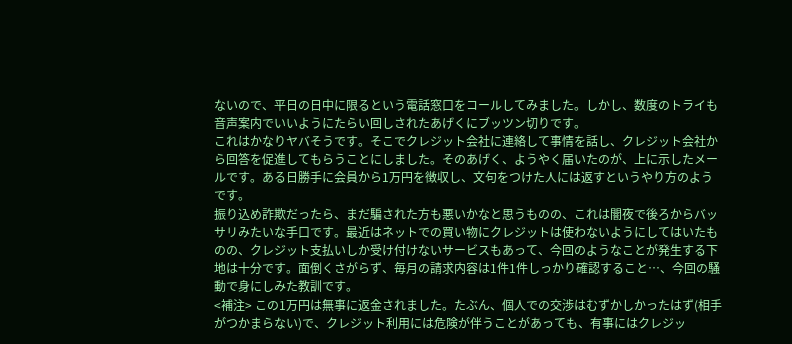ないので、平日の日中に限るという電話窓口をコールしてみました。しかし、数度のトライも音声案内でいいようにたらい回しされたあげくにブッツン切りです。
これはかなりヤバそうです。そこでクレジット会社に連絡して事情を話し、クレジット会社から回答を促進してもらうことにしました。そのあげく、ようやく届いたのが、上に示したメールです。ある日勝手に会員から1万円を徴収し、文句をつけた人には返すというやり方のようです。
振り込め詐欺だったら、まだ騙された方も悪いかなと思うものの、これは闇夜で後ろからバッサリみたいな手口です。最近はネットでの買い物にクレジットは使わないようにしてはいたものの、クレジット支払いしか受け付けないサービスもあって、今回のようなことが発生する下地は十分です。面倒くさがらず、毎月の請求内容は1件1件しっかり確認すること…、今回の騒動で身にしみた教訓です。
<補注> この1万円は無事に返金されました。たぶん、個人での交渉はむずかしかったはず(相手がつかまらない)で、クレジット利用には危険が伴うことがあっても、有事にはクレジッ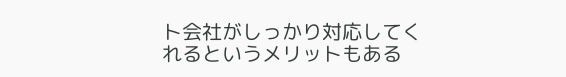ト会社がしっかり対応してくれるというメリットもある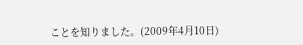ことを知りました。(2009年4月10日)